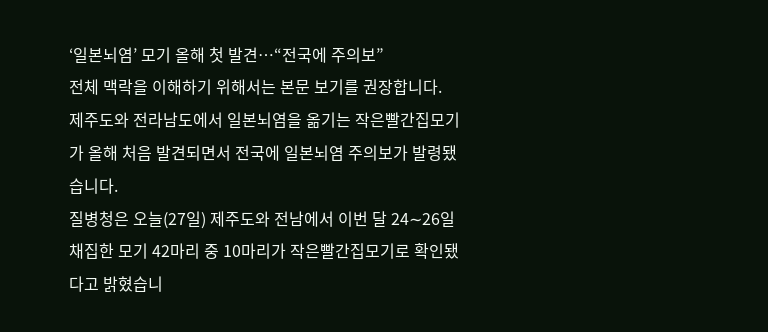‘일본뇌염’ 모기 올해 첫 발견…“전국에 주의보”
전체 맥락을 이해하기 위해서는 본문 보기를 권장합니다.
제주도와 전라남도에서 일본뇌염을 옮기는 작은빨간집모기가 올해 처음 발견되면서 전국에 일본뇌염 주의보가 발령됐습니다.
질병청은 오늘(27일) 제주도와 전남에서 이번 달 24∼26일 채집한 모기 42마리 중 10마리가 작은빨간집모기로 확인됐다고 밝혔습니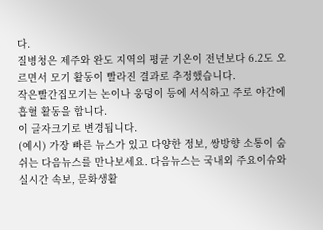다.
질병청은 제주와 완도 지역의 평균 기온이 전년보다 6.2도 오르면서 모기 활동이 빨라진 결과로 추정했습니다.
작은빨간집모기는 논이나 웅덩이 등에 서식하고 주로 야간에 흡혈 활동을 합니다.
이 글자크기로 변경됩니다.
(예시) 가장 빠른 뉴스가 있고 다양한 정보, 쌍방향 소통이 숨쉬는 다음뉴스를 만나보세요. 다음뉴스는 국내외 주요이슈와 실시간 속보, 문화생활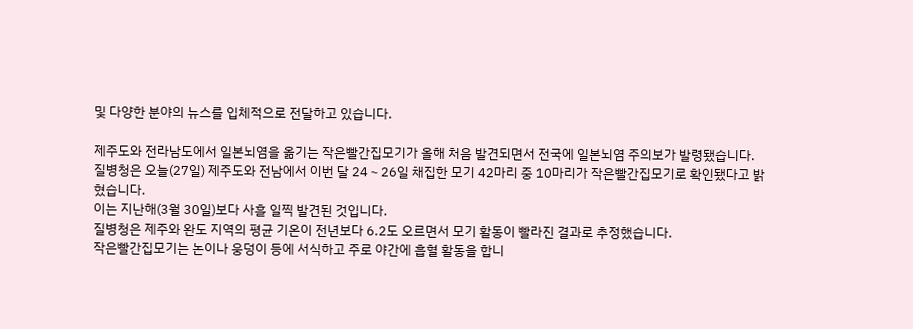및 다양한 분야의 뉴스를 입체적으로 전달하고 있습니다.

제주도와 전라남도에서 일본뇌염을 옮기는 작은빨간집모기가 올해 처음 발견되면서 전국에 일본뇌염 주의보가 발령됐습니다.
질병청은 오늘(27일) 제주도와 전남에서 이번 달 24∼26일 채집한 모기 42마리 중 10마리가 작은빨간집모기로 확인됐다고 밝혔습니다.
이는 지난해(3월 30일)보다 사흘 일찍 발견된 것입니다.
질병청은 제주와 완도 지역의 평균 기온이 전년보다 6.2도 오르면서 모기 활동이 빨라진 결과로 추정했습니다.
작은빨간집모기는 논이나 웅덩이 등에 서식하고 주로 야간에 흡혈 활동을 합니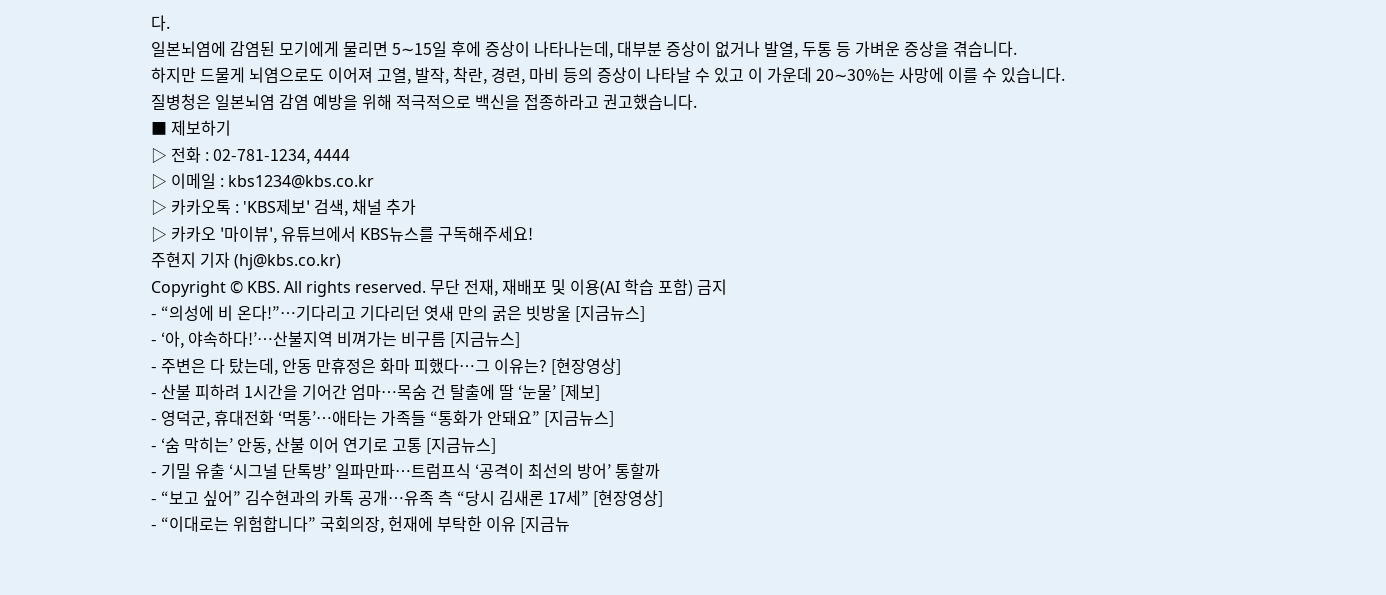다.
일본뇌염에 감염된 모기에게 물리면 5∼15일 후에 증상이 나타나는데, 대부분 증상이 없거나 발열, 두통 등 가벼운 증상을 겪습니다.
하지만 드물게 뇌염으로도 이어져 고열, 발작, 착란, 경련, 마비 등의 증상이 나타날 수 있고 이 가운데 20∼30%는 사망에 이를 수 있습니다.
질병청은 일본뇌염 감염 예방을 위해 적극적으로 백신을 접종하라고 권고했습니다.
■ 제보하기
▷ 전화 : 02-781-1234, 4444
▷ 이메일 : kbs1234@kbs.co.kr
▷ 카카오톡 : 'KBS제보' 검색, 채널 추가
▷ 카카오 '마이뷰', 유튜브에서 KBS뉴스를 구독해주세요!
주현지 기자 (hj@kbs.co.kr)
Copyright © KBS. All rights reserved. 무단 전재, 재배포 및 이용(AI 학습 포함) 금지
- “의성에 비 온다!”…기다리고 기다리던 엿새 만의 굵은 빗방울 [지금뉴스]
- ‘아, 야속하다!’…산불지역 비껴가는 비구름 [지금뉴스]
- 주변은 다 탔는데, 안동 만휴정은 화마 피했다…그 이유는? [현장영상]
- 산불 피하려 1시간을 기어간 엄마…목숨 건 탈출에 딸 ‘눈물’ [제보]
- 영덕군, 휴대전화 ‘먹통’…애타는 가족들 “통화가 안돼요” [지금뉴스]
- ‘숨 막히는’ 안동, 산불 이어 연기로 고통 [지금뉴스]
- 기밀 유출 ‘시그널 단톡방’ 일파만파…트럼프식 ‘공격이 최선의 방어’ 통할까
- “보고 싶어” 김수현과의 카톡 공개…유족 측 “당시 김새론 17세” [현장영상]
- “이대로는 위험합니다” 국회의장, 헌재에 부탁한 이유 [지금뉴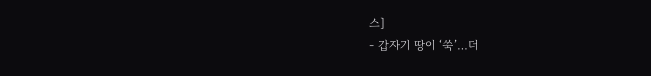스]
- 갑자기 땅이 ‘쑥’…더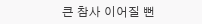큰 참사 이어질 뻔